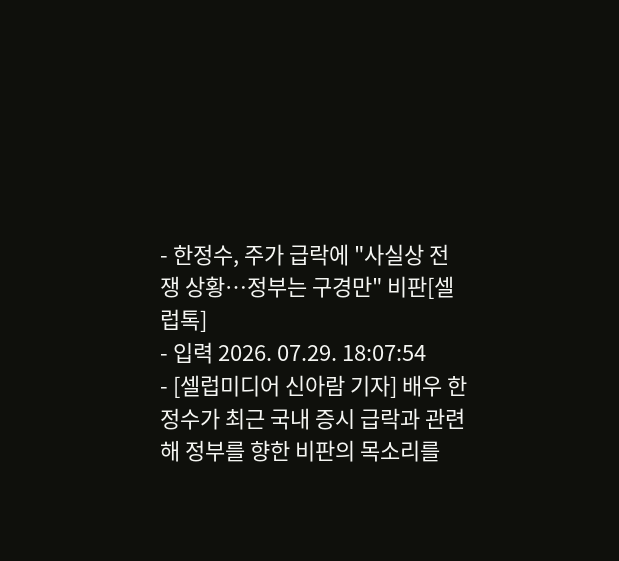- 한정수, 주가 급락에 "사실상 전쟁 상황…정부는 구경만" 비판[셀럽톡]
- 입력 2026. 07.29. 18:07:54
- [셀럽미디어 신아람 기자] 배우 한정수가 최근 국내 증시 급락과 관련해 정부를 향한 비판의 목소리를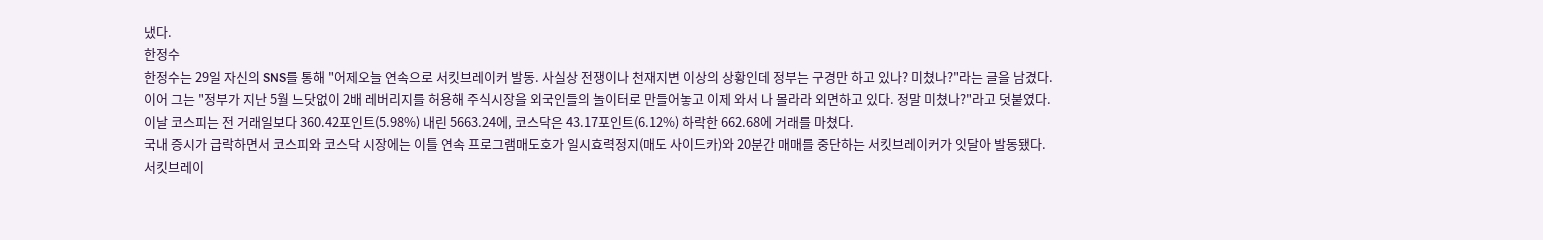냈다.
한정수
한정수는 29일 자신의 SNS를 통해 "어제오늘 연속으로 서킷브레이커 발동. 사실상 전쟁이나 천재지변 이상의 상황인데 정부는 구경만 하고 있나? 미쳤나?"라는 글을 남겼다.
이어 그는 "정부가 지난 5월 느닷없이 2배 레버리지를 허용해 주식시장을 외국인들의 놀이터로 만들어놓고 이제 와서 나 몰라라 외면하고 있다. 정말 미쳤나?"라고 덧붙였다.
이날 코스피는 전 거래일보다 360.42포인트(5.98%) 내린 5663.24에, 코스닥은 43.17포인트(6.12%) 하락한 662.68에 거래를 마쳤다.
국내 증시가 급락하면서 코스피와 코스닥 시장에는 이틀 연속 프로그램매도호가 일시효력정지(매도 사이드카)와 20분간 매매를 중단하는 서킷브레이커가 잇달아 발동됐다.
서킷브레이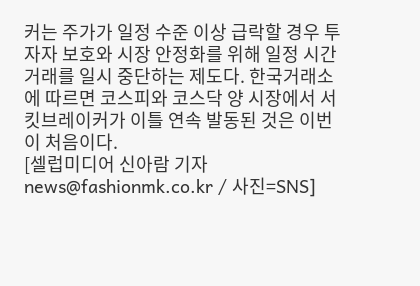커는 주가가 일정 수준 이상 급락할 경우 투자자 보호와 시장 안정화를 위해 일정 시간 거래를 일시 중단하는 제도다. 한국거래소에 따르면 코스피와 코스닥 양 시장에서 서킷브레이커가 이틀 연속 발동된 것은 이번이 처음이다.
[셀럽미디어 신아람 기자 news@fashionmk.co.kr / 사진=SNS]